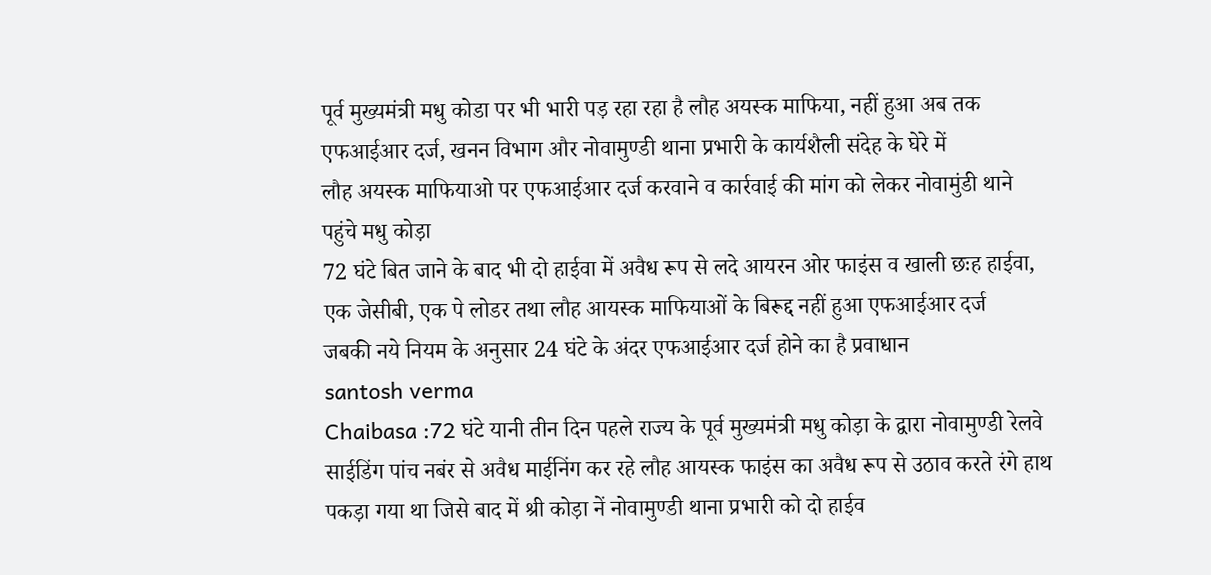पूर्व मुख्यमंत्री मधु कोडा पर भी भारी पड़ रहा रहा है लौह अयस्क माफिया, नहीं हुआ अब तक एफआईआर दर्ज, खनन विभाग और नोवामुण्डी थाना प्रभारी के कार्यशैली संदेह के घेरे में
लौह अयस्क माफियाओ पर एफआईआर दर्ज करवाने व कार्रवाई की मांग को लेकर नोवामुंडी थाने पहुंचे मधु कोड़ा
72 घंटे बित जाने के बाद भी दो हाईवा में अवैध रूप से लदे आयरन ओर फाइंस व खाली छःह हाईवा, एक जेसीबी, एक पे लोडर तथा लौह आयस्क माफियाओं के बिरूद्द नहीं हुआ एफआईआर दर्ज
जबकी नये नियम के अनुसार 24 घंटे के अंदर एफआईआर दर्ज होने का है प्रवाधान
santosh verma
Chaibasa :72 घंटे यानी तीन दिन पहले राज्य के पूर्व मुख्यमंत्री मधु कोड़ा के द्वारा नोवामुण्डी रेलवे साईडिंग पांच नबंर से अवैध माईनिंग कर रहे लौह आयस्क फाइंस का अवैध रूप से उठाव करते रंगे हाथ पकड़ा गया था जिसे बाद में श्री कोड़ा नें नोवामुण्डी थाना प्रभारी को दो हाईव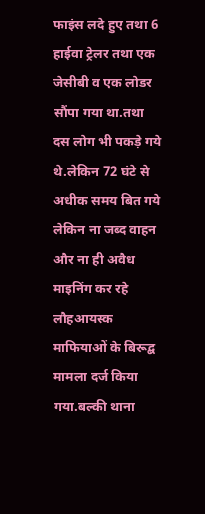फाइंस लदे हुए तथा 6 हाईवा ट्रेलर तथा एक जेसीबी व एक लोडर सौंपा गया था.तथा दस लोग भी पकड़े गये थे.लेकिन 72 घंटे से अधीक समय बित गये लेकिन ना जब्द वाहन और ना ही अवैध माइनिंग कर रहे लौहआयस्क माफियाओं के बिरूद्ब मामला दर्ज किया गया.बल्की थाना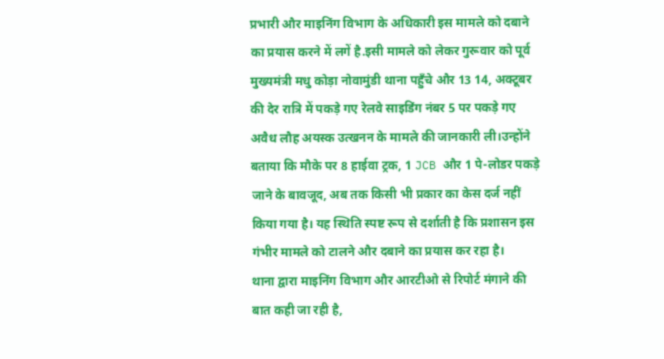प्रभारी और माइनिंग विभाग के अधिकारी इस मामले को दबाने का प्रयास करने में लगें है.इसी मामले को लेकर गुरूवार को पूर्व मुख्यमंत्री मधु कोड़ा नोवामुंडी थाना पहुँचे और 13 14, अक्टूबर की देर रात्रि में पकड़े गए रेलवे साइडिंग नंबर 5 पर पकड़े गए अवैध लौह अयस्क उत्खनन के मामले की जानकारी ली।उन्होंने बताया कि मौके पर 8 हाईवा ट्रक, 1 JCB और 1 पे-लोडर पकड़े जाने के बावजूद, अब तक किसी भी प्रकार का केस दर्ज नहीं किया गया है। यह स्थिति स्पष्ट रूप से दर्शाती है कि प्रशासन इस गंभीर मामले को टालने और दबाने का प्रयास कर रहा है।
थाना द्वारा माइनिंग विभाग और आरटीओ से रिपोर्ट मंगाने की बात कही जा रही है,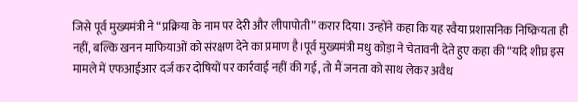जिसे पूर्व मुख्यमंत्री ने “प्रक्रिया के नाम पर देरी और लीपापोती” करार दिया। उन्होंने कहा कि यह रवैया प्रशासनिक निष्क्रियता ही नहीं, बल्कि खनन माफियाओं को संरक्षण देने का प्रमाण है।पूर्व मुख्यमंत्री मधु कोड़ा ने चेतावनी देते हुए कहा की “यदि शीघ्र इस मामले में एफआईआर दर्ज कर दोषियों पर कार्रवाई नहीं की गई, तो मैं जनता को साथ लेकर अवैध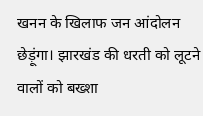खनन के खिलाफ जन आंदोलन छेड़ूंगा। झारखंड की धरती को लूटने वालों को बख्शा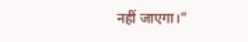नहीं जाएगा।”